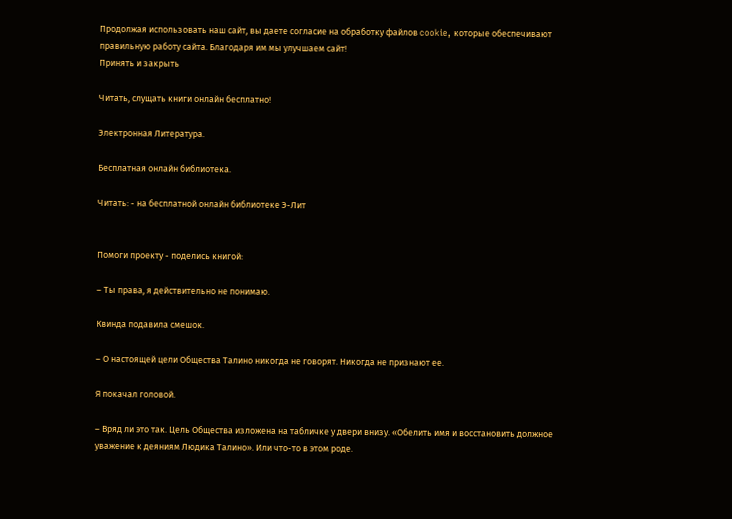Продолжая использовать наш сайт, вы даете согласие на обработку файлов cookie, которые обеспечивают правильную работу сайта. Благодаря им мы улучшаем сайт!
Принять и закрыть

Читать, слущать книги онлайн бесплатно!

Электронная Литература.

Бесплатная онлайн библиотека.

Читать: - на бесплатной онлайн библиотеке Э-Лит


Помоги проекту - поделись книгой:

– Ты права, я действительно не понимаю.

Квинда подавила смешок.

– О настоящей цели Общества Талино никогда не говорят. Никогда не признают ее.

Я покачал головой.

– Вряд ли это так. Цель Общества изложена на табличке у двери внизу. «Обелить имя и восстановить должное уважение к деяниям Людика Талино». Или что-то в этом роде.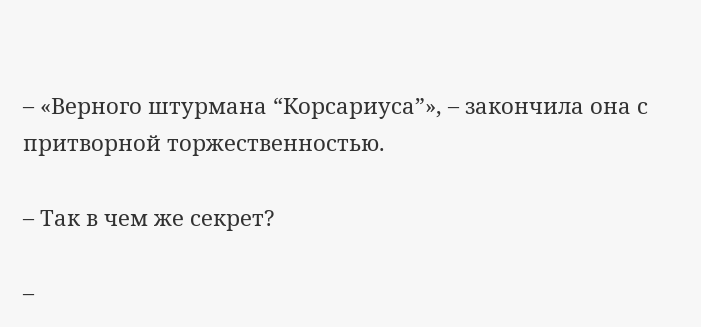– «Верного штурмана “Корсариуса”», – закончила она с притворной торжественностью.

– Так в чем же секрет?

–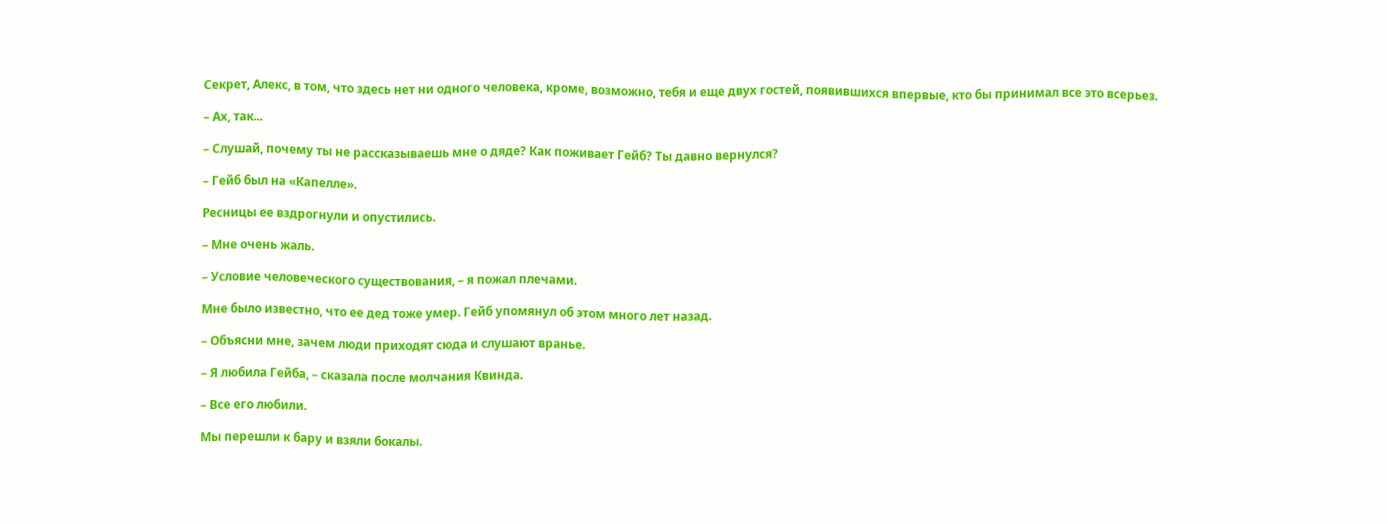Секрет, Алекс, в том, что здесь нет ни одного человека, кроме, возможно, тебя и еще двух гостей, появившихся впервые, кто бы принимал все это всерьез.

– Ах, так...

– Слушай, почему ты не рассказываешь мне о дяде? Как поживает Гейб? Ты давно вернулся?

– Гейб был на «Капелле».

Ресницы ее вздрогнули и опустились.

– Мне очень жаль.

– Условие человеческого существования, – я пожал плечами.

Мне было известно, что ее дед тоже умер. Гейб упомянул об этом много лет назад.

– Объясни мне, зачем люди приходят сюда и слушают вранье.

– Я любила Гейба, – сказала после молчания Квинда.

– Все его любили.

Мы перешли к бару и взяли бокалы.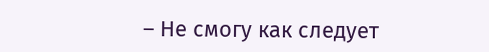– Не смогу как следует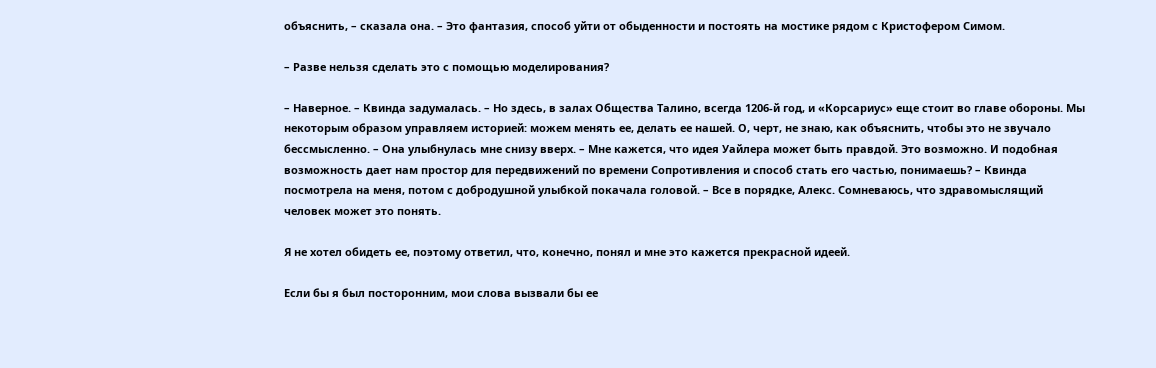объяснить, – сказала она. – Это фантазия, способ уйти от обыденности и постоять на мостике рядом с Кристофером Симом.

– Разве нельзя сделать это с помощью моделирования?

– Наверное. – Квинда задумалась. – Но здесь, в залах Общества Талино, всегда 1206-й год, и «Корсариус» еще стоит во главе обороны. Мы некоторым образом управляем историей: можем менять ее, делать ее нашей. О, черт, не знаю, как объяснить, чтобы это не звучало бессмысленно. – Она улыбнулась мне снизу вверх. – Мне кажется, что идея Уайлера может быть правдой. Это возможно. И подобная возможность дает нам простор для передвижений по времени Сопротивления и способ стать его частью, понимаешь? – Квинда посмотрела на меня, потом с добродушной улыбкой покачала головой. – Все в порядке, Алекс. Сомневаюсь, что здравомыслящий человек может это понять.

Я не хотел обидеть ее, поэтому ответил, что, конечно, понял и мне это кажется прекрасной идеей.

Если бы я был посторонним, мои слова вызвали бы ее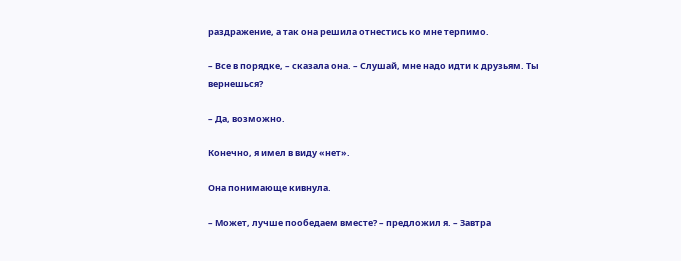раздражение, а так она решила отнестись ко мне терпимо.

– Все в порядке, – сказала она. – Слушай, мне надо идти к друзьям. Ты вернешься?

– Да, возможно.

Конечно, я имел в виду «нет».

Она понимающе кивнула.

– Может, лучше пообедаем вместе? – предложил я. – Завтра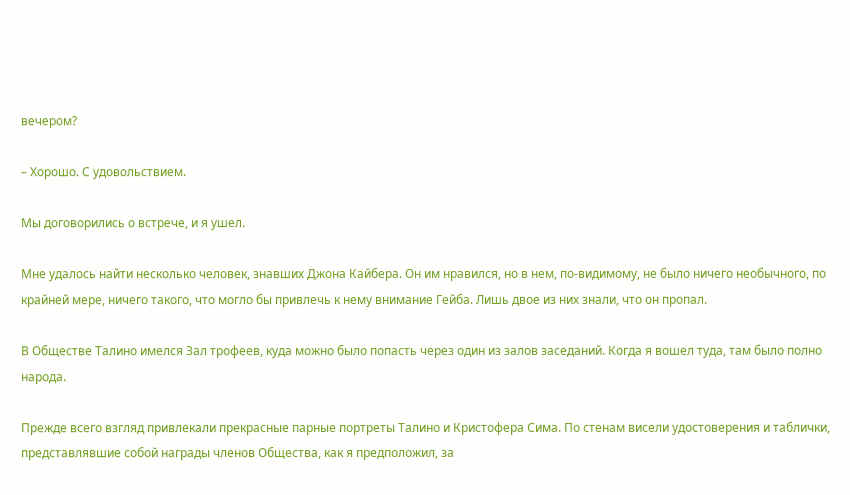вечером?

– Хорошо. С удовольствием.

Мы договорились о встрече, и я ушел.

Мне удалось найти несколько человек, знавших Джона Кайбера. Он им нравился, но в нем, по-видимому, не было ничего необычного, по крайней мере, ничего такого, что могло бы привлечь к нему внимание Гейба. Лишь двое из них знали, что он пропал.

В Обществе Талино имелся Зал трофеев, куда можно было попасть через один из залов заседаний. Когда я вошел туда, там было полно народа.

Прежде всего взгляд привлекали прекрасные парные портреты Талино и Кристофера Сима. По стенам висели удостоверения и таблички, представлявшие собой награды членов Общества, как я предположил, за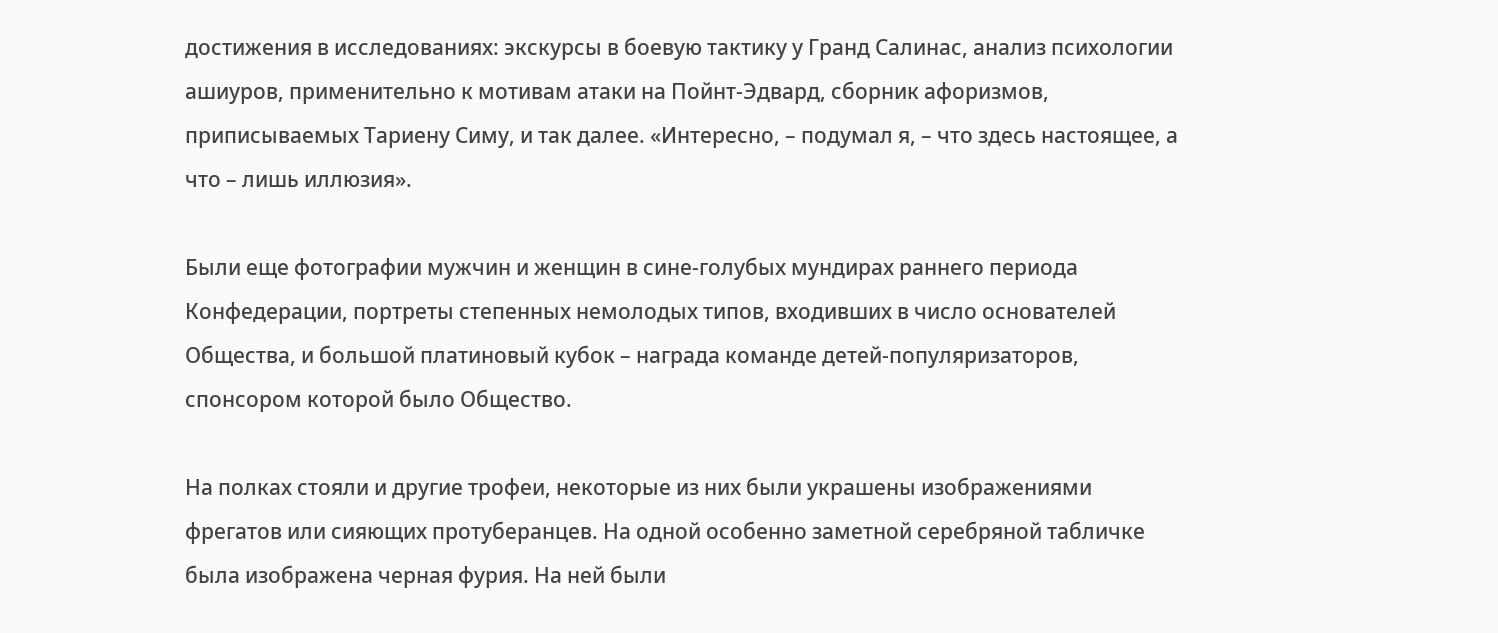достижения в исследованиях: экскурсы в боевую тактику у Гранд Салинас, анализ психологии ашиуров, применительно к мотивам атаки на Пойнт-Эдвард, сборник афоризмов, приписываемых Тариену Симу, и так далее. «Интересно, – подумал я, – что здесь настоящее, а что – лишь иллюзия».

Были еще фотографии мужчин и женщин в сине-голубых мундирах раннего периода Конфедерации, портреты степенных немолодых типов, входивших в число основателей Общества, и большой платиновый кубок – награда команде детей-популяризаторов, спонсором которой было Общество.

На полках стояли и другие трофеи, некоторые из них были украшены изображениями фрегатов или сияющих протуберанцев. На одной особенно заметной серебряной табличке была изображена черная фурия. На ней были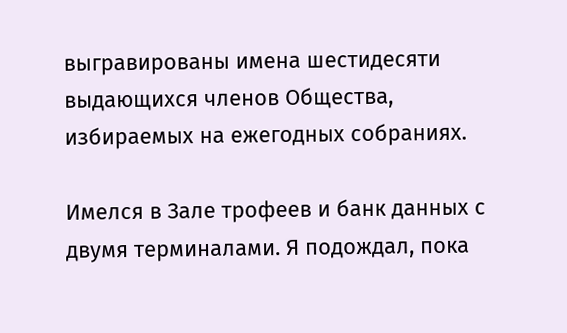выгравированы имена шестидесяти выдающихся членов Общества, избираемых на ежегодных собраниях.

Имелся в Зале трофеев и банк данных с двумя терминалами. Я подождал, пока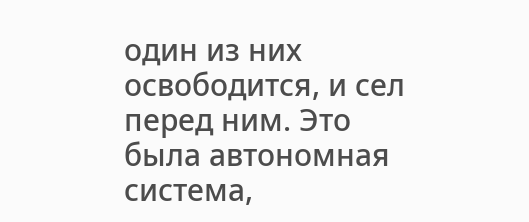один из них освободится, и сел перед ним. Это была автономная система,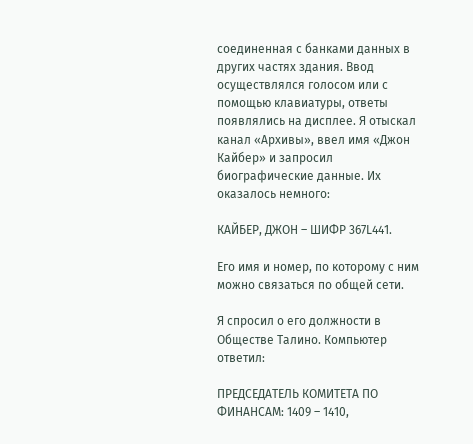соединенная с банками данных в других частях здания. Ввод осуществлялся голосом или с помощью клавиатуры, ответы появлялись на дисплее. Я отыскал канал «Архивы», ввел имя «Джон Кайбер» и запросил биографические данные. Их оказалось немного:

КАЙБЕР, ДЖОН – ШИФР 367L441.

Его имя и номер, по которому с ним можно связаться по общей сети.

Я спросил о его должности в Обществе Талино. Компьютер ответил:

ПРЕДСЕДАТЕЛЬ КОМИТЕТА ПО ФИНАНСАМ: 1409 – 1410,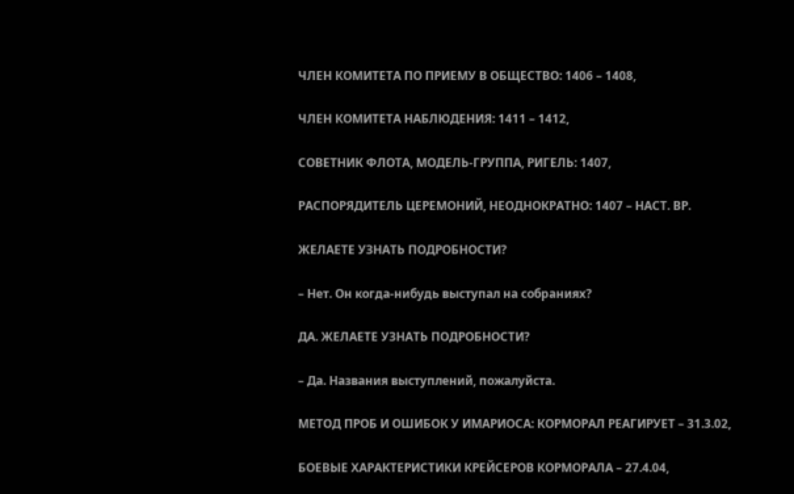ЧЛЕН КОМИТЕТА ПО ПРИЕМУ В ОБЩЕСТВО: 1406 – 1408,

ЧЛЕН КОМИТЕТА НАБЛЮДЕНИЯ: 1411 – 1412,

СОВЕТНИК ФЛОТА, МОДЕЛЬ-ГРУППА, РИГЕЛЬ: 1407,

РАСПОРЯДИТЕЛЬ ЦЕРЕМОНИЙ, НЕОДНОКРАТНО: 1407 – НАСТ. ВР.

ЖЕЛАЕТЕ УЗНАТЬ ПОДРОБНОСТИ?

– Нет. Он когда-нибудь выступал на собраниях?

ДА. ЖЕЛАЕТЕ УЗНАТЬ ПОДРОБНОСТИ?

– Да. Названия выступлений, пожалуйста.

МЕТОД ПРОБ И ОШИБОК У ИМАРИОСА: КОРМОРАЛ РЕАГИРУЕТ – 31.3.02,

БОЕВЫЕ ХАРАКТЕРИСТИКИ КРЕЙСЕРОВ КОРМОРАЛА – 27.4.04,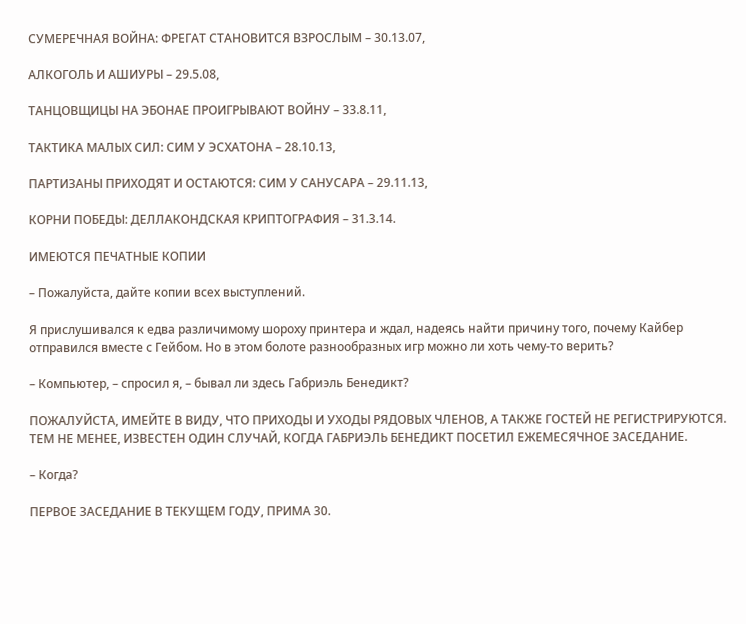СУМЕРЕЧНАЯ ВОЙНА: ФРЕГАТ СТАНОВИТСЯ ВЗРОСЛЫМ – 30.13.07,

АЛКОГОЛЬ И АШИУРЫ – 29.5.08,

ТАНЦОВЩИЦЫ НА ЭБОНАЕ ПРОИГРЫВАЮТ ВОЙНУ – 33.8.11,

ТАКТИКА МАЛЫХ СИЛ: СИМ У ЭСХАТОНА – 28.10.13,

ПАРТИЗАНЫ ПРИХОДЯТ И ОСТАЮТСЯ: СИМ У САНУСАРА – 29.11.13,

КОРНИ ПОБЕДЫ: ДЕЛЛАКОНДСКАЯ КРИПТОГРАФИЯ – 31.3.14.

ИМЕЮТСЯ ПЕЧАТНЫЕ КОПИИ

– Пожалуйста, дайте копии всех выступлений.

Я прислушивался к едва различимому шороху принтера и ждал, надеясь найти причину того, почему Кайбер отправился вместе с Гейбом. Но в этом болоте разнообразных игр можно ли хоть чему-то верить?

– Компьютер, – спросил я, – бывал ли здесь Габриэль Бенедикт?

ПОЖАЛУЙСТА, ИМЕЙТЕ В ВИДУ, ЧТО ПРИХОДЫ И УХОДЫ РЯДОВЫХ ЧЛЕНОВ, А ТАКЖЕ ГОСТЕЙ НЕ РЕГИСТРИРУЮТСЯ. ТЕМ НЕ МЕНЕЕ, ИЗВЕСТЕН ОДИН СЛУЧАЙ, КОГДА ГАБРИЭЛЬ БЕНЕДИКТ ПОСЕТИЛ ЕЖЕМЕСЯЧНОЕ ЗАСЕДАНИЕ.

– Когда?

ПЕРВОЕ ЗАСЕДАНИЕ В ТЕКУЩЕМ ГОДУ, ПРИМА 30.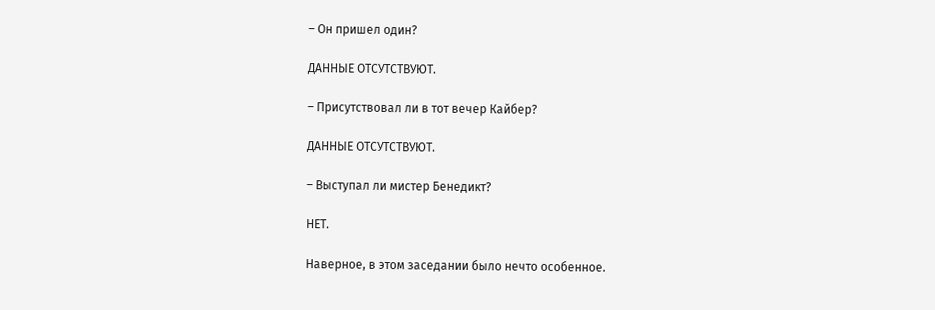– Он пришел один?

ДАННЫЕ ОТСУТСТВУЮТ.

– Присутствовал ли в тот вечер Кайбер?

ДАННЫЕ ОТСУТСТВУЮТ.

– Выступал ли мистер Бенедикт?

НЕТ.

Наверное, в этом заседании было нечто особенное.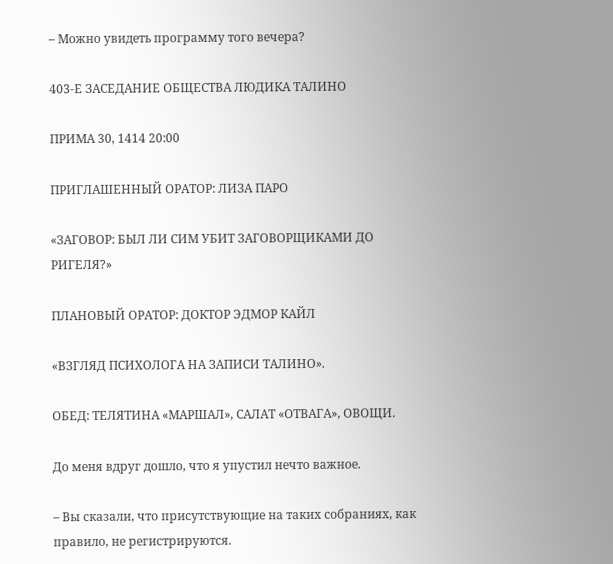– Можно увидеть программу того вечера?

403-Е ЗАСЕДАНИЕ ОБЩЕСТВА ЛЮДИКА ТАЛИНО

ПРИМА 30, 1414 20:00

ПРИГЛАШЕННЫЙ ОРАТОР: ЛИЗА ПАРО

«ЗАГОВОР: БЫЛ ЛИ СИМ УБИТ ЗАГОВОРЩИКАМИ ДО РИГЕЛЯ?»

ПЛАНОВЫЙ ОРАТОР: ДОКТОР ЭДМОР КАЙЛ

«ВЗГЛЯД ПСИХОЛОГА НА ЗАПИСИ ТАЛИНО».

ОБЕД: ТЕЛЯТИНА «МАРШАЛ», САЛАТ «ОТВАГА», ОВОЩИ.

До меня вдруг дошло, что я упустил нечто важное.

– Вы сказали, что присутствующие на таких собраниях, как правило, не регистрируются.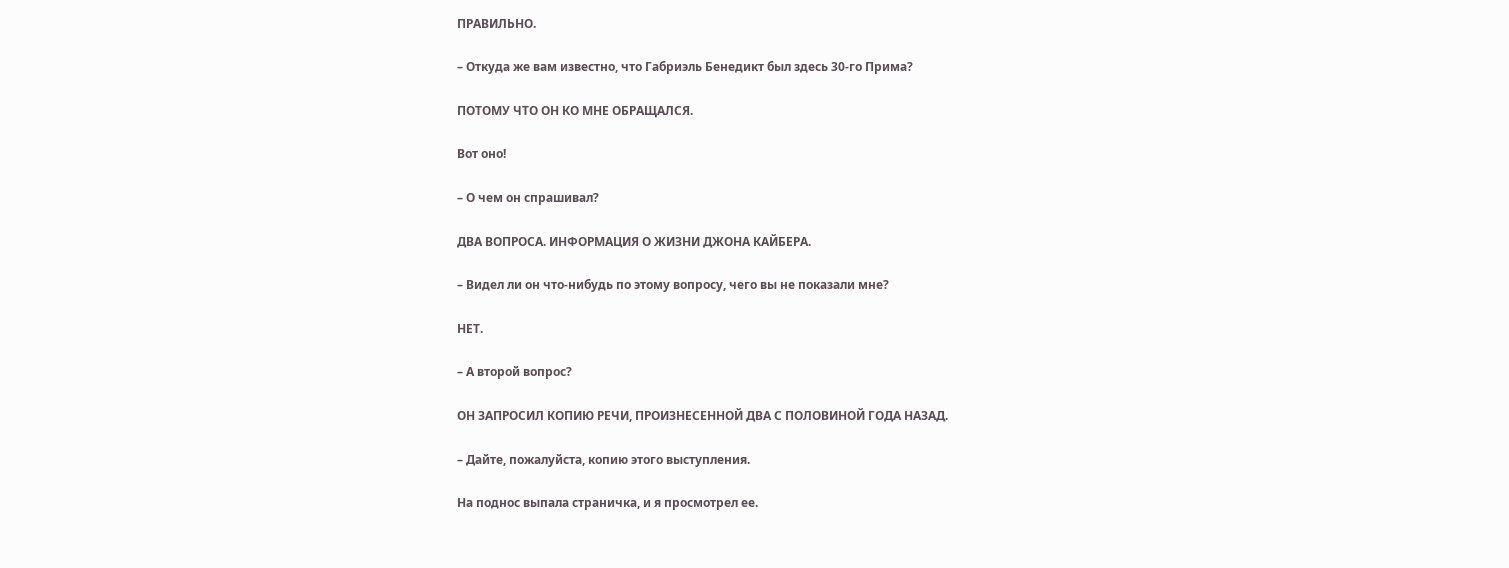ПРАВИЛЬНО.

– Откуда же вам известно, что Габриэль Бенедикт был здесь 30-го Прима?

ПОТОМУ ЧТО ОН КО МНЕ ОБРАЩАЛСЯ.

Вот оно!

– О чем он спрашивал?

ДВА ВОПРОСА. ИНФОРМАЦИЯ О ЖИЗНИ ДЖОНА КАЙБЕРА.

– Видел ли он что-нибудь по этому вопросу, чего вы не показали мне?

НЕТ.

– А второй вопрос?

ОН ЗАПРОСИЛ КОПИЮ РЕЧИ, ПРОИЗНЕСЕННОЙ ДВА С ПОЛОВИНОЙ ГОДА НАЗАД.

– Дайте, пожалуйста, копию этого выступления.

На поднос выпала страничка, и я просмотрел ее.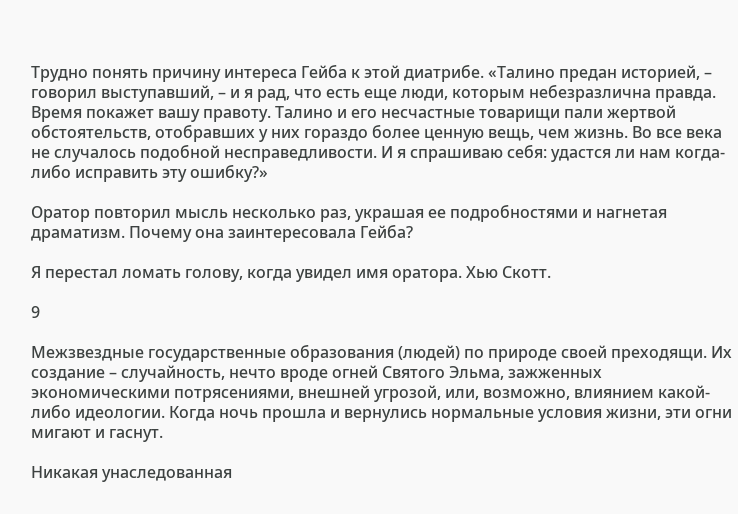Трудно понять причину интереса Гейба к этой диатрибе. «Талино предан историей, – говорил выступавший, – и я рад, что есть еще люди, которым небезразлична правда. Время покажет вашу правоту. Талино и его несчастные товарищи пали жертвой обстоятельств, отобравших у них гораздо более ценную вещь, чем жизнь. Во все века не случалось подобной несправедливости. И я спрашиваю себя: удастся ли нам когда-либо исправить эту ошибку?»

Оратор повторил мысль несколько раз, украшая ее подробностями и нагнетая драматизм. Почему она заинтересовала Гейба?

Я перестал ломать голову, когда увидел имя оратора. Хью Скотт.

9

Межзвездные государственные образования (людей) по природе своей преходящи. Их создание – случайность, нечто вроде огней Святого Эльма, зажженных экономическими потрясениями, внешней угрозой, или, возможно, влиянием какой-либо идеологии. Когда ночь прошла и вернулись нормальные условия жизни, эти огни мигают и гаснут.

Никакая унаследованная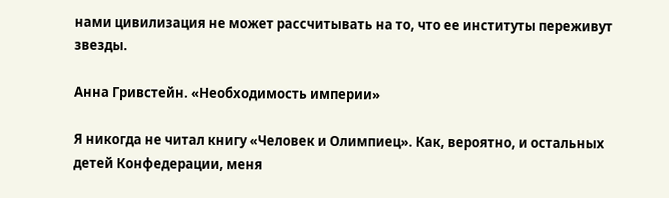нами цивилизация не может рассчитывать на то, что ее институты переживут звезды.

Анна Гривстейн. «Необходимость империи»

Я никогда не читал книгу «Человек и Олимпиец». Как, вероятно, и остальных детей Конфедерации, меня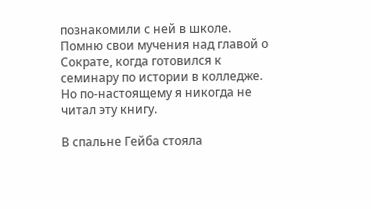познакомили с ней в школе. Помню свои мучения над главой о Сократе, когда готовился к семинару по истории в колледже. Но по-настоящему я никогда не читал эту книгу.

В спальне Гейба стояла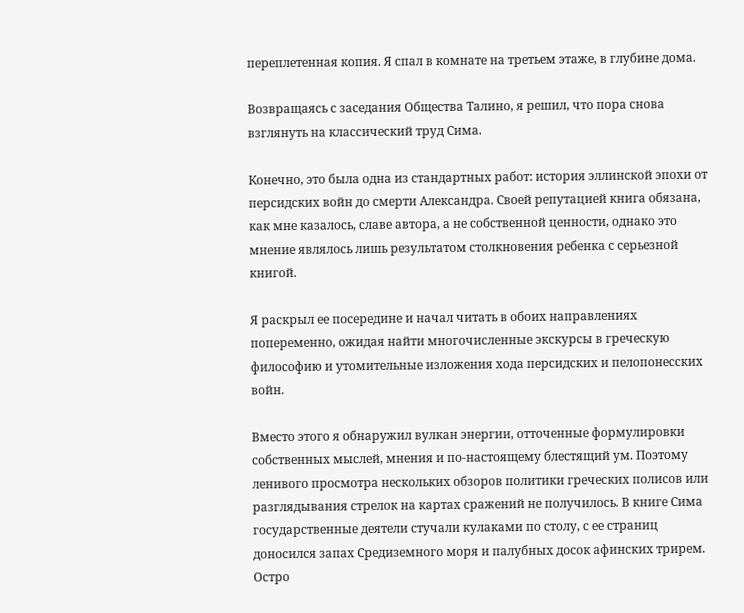переплетенная копия. Я спал в комнате на третьем этаже, в глубине дома.

Возвращаясь с заседания Общества Талино, я решил, что пора снова взглянуть на классический труд Сима.

Конечно, это была одна из стандартных работ: история эллинской эпохи от персидских войн до смерти Александра. Своей репутацией книга обязана, как мне казалось, славе автора, а не собственной ценности, однако это мнение являлось лишь результатом столкновения ребенка с серьезной книгой.

Я раскрыл ее посередине и начал читать в обоих направлениях попеременно, ожидая найти многочисленные экскурсы в греческую философию и утомительные изложения хода персидских и пелопонесских войн.

Вместо этого я обнаружил вулкан энергии, отточенные формулировки собственных мыслей, мнения и по-настоящему блестящий ум. Поэтому ленивого просмотра нескольких обзоров политики греческих полисов или разглядывания стрелок на картах сражений не получилось. В книге Сима государственные деятели стучали кулаками по столу, с ее страниц доносился запах Средиземного моря и палубных досок афинских трирем. Остро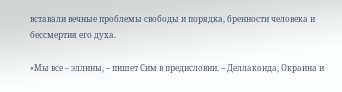вставали вечные проблемы свободы и порядка, бренности человека и бессмертия его духа.

«Мы все – эллины, – пишет Сим в предисловии. – Деллаконда, Окраина и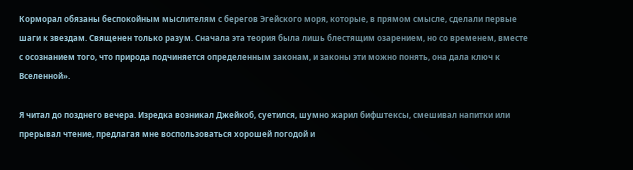Корморал обязаны беспокойным мыслителям с берегов Эгейского моря, которые, в прямом смысле, сделали первые шаги к звездам. Священен только разум. Сначала эта теория была лишь блестящим озарением, но со временем, вместе с осознанием того, что природа подчиняется определенным законам, и законы эти можно понять, она дала ключ к Вселенной».

Я читал до позднего вечера. Изредка возникал Джейкоб, суетился, шумно жарил бифштексы, смешивал напитки или прерывал чтение, предлагая мне воспользоваться хорошей погодой и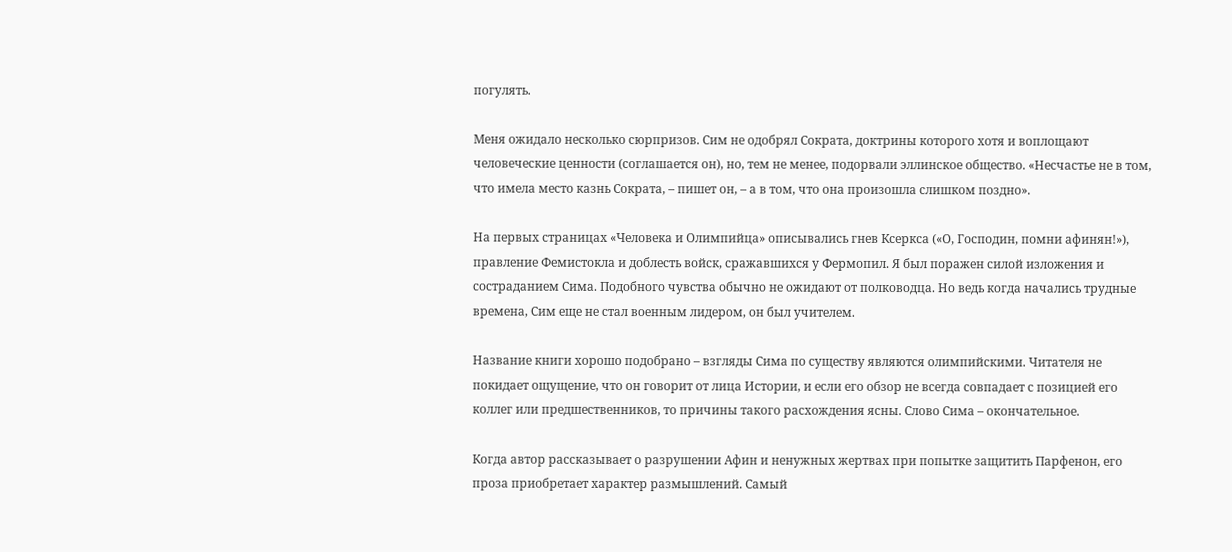погулять.

Меня ожидало несколько сюрпризов. Сим не одобрял Сократа, доктрины которого хотя и воплощают человеческие ценности (соглашается он), но, тем не менее, подорвали эллинское общество. «Несчастье не в том, что имела место казнь Сократа, – пишет он, – а в том, что она произошла слишком поздно».

На первых страницах «Человека и Олимпийца» описывались гнев Ксеркса («О, Господин, помни афинян!»), правление Фемистокла и доблесть войск, сражавшихся у Фермопил. Я был поражен силой изложения и состраданием Сима. Подобного чувства обычно не ожидают от полководца. Но ведь когда начались трудные времена, Сим еще не стал военным лидером, он был учителем.

Название книги хорошо подобрано – взгляды Сима по существу являются олимпийскими. Читателя не покидает ощущение, что он говорит от лица Истории, и если его обзор не всегда совпадает с позицией его коллег или предшественников, то причины такого расхождения ясны. Слово Сима – окончательное.

Когда автор рассказывает о разрушении Афин и ненужных жертвах при попытке защитить Парфенон, его проза приобретает характер размышлений. Самый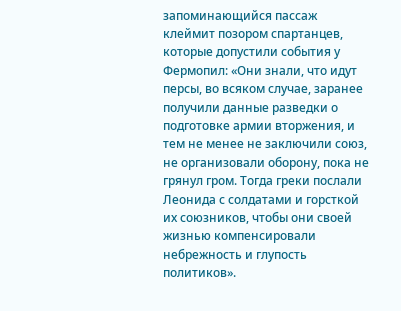запоминающийся пассаж клеймит позором спартанцев, которые допустили события у Фермопил: «Они знали, что идут персы, во всяком случае, заранее получили данные разведки о подготовке армии вторжения, и тем не менее не заключили союз, не организовали оборону, пока не грянул гром. Тогда греки послали Леонида с солдатами и горсткой их союзников, чтобы они своей жизнью компенсировали небрежность и глупость политиков».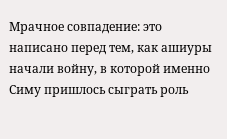Мрачное совпадение: это написано перед тем, как ашиуры начали войну, в которой именно Симу пришлось сыграть роль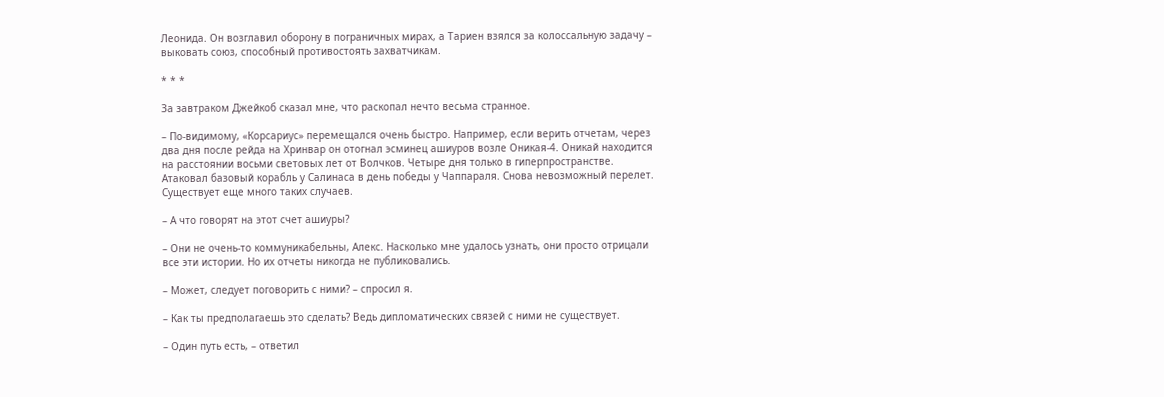Леонида. Он возглавил оборону в пограничных мирах, а Тариен взялся за колоссальную задачу – выковать союз, способный противостоять захватчикам.

* * *

За завтраком Джейкоб сказал мне, что раскопал нечто весьма странное.

– По-видимому, «Корсариус» перемещался очень быстро. Например, если верить отчетам, через два дня после рейда на Хринвар он отогнал эсминец ашиуров возле Оникая-4. Оникай находится на расстоянии восьми световых лет от Волчков. Четыре дня только в гиперпространстве. Атаковал базовый корабль у Салинаса в день победы у Чаппараля. Снова невозможный перелет. Существует еще много таких случаев.

– А что говорят на этот счет ашиуры?

– Они не очень-то коммуникабельны, Алекс. Насколько мне удалось узнать, они просто отрицали все эти истории. Но их отчеты никогда не публиковались.

– Может, следует поговорить с ними? – спросил я.

– Как ты предполагаешь это сделать? Ведь дипломатических связей с ними не существует.

– Один путь есть, – ответил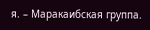я. – Маракаибская группа.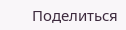Поделиться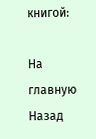книгой:

На главную
Назад